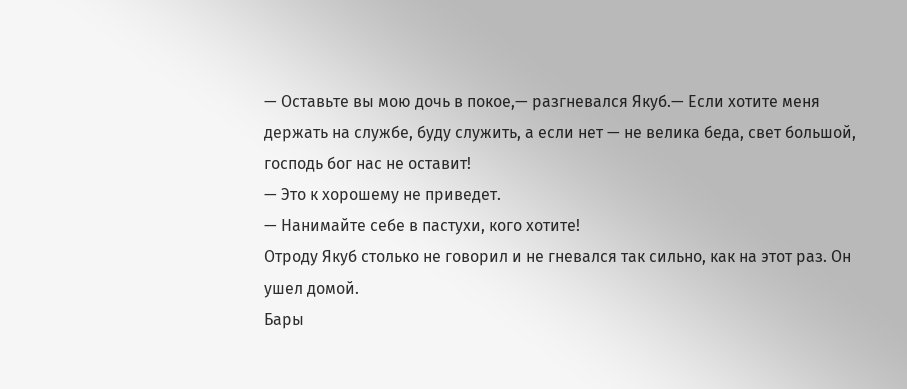— Оставьте вы мою дочь в покое,— разгневался Якуб.— Если хотите меня держать на службе, буду служить, а если нет — не велика беда, свет большой, господь бог нас не оставит!
— Это к хорошему не приведет.
— Нанимайте себе в пастухи, кого хотите!
Отроду Якуб столько не говорил и не гневался так сильно, как на этот раз. Он ушел домой.
Бары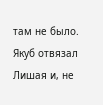там не было. Якуб отвязал Лишая и, не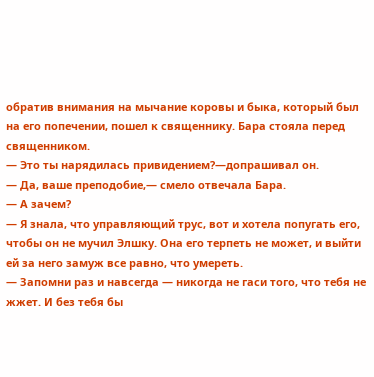обратив внимания на мычание коровы и быка, который был на его попечении, пошел к священнику. Бара стояла перед священником.
— Это ты нарядилась привидением?—допрашивал он.
— Да, ваше преподобие,— смело отвечала Бара.
— А зачем?
— Я знала, что управляющий трус, вот и хотела попугать его, чтобы он не мучил Элшку. Она его терпеть не может, и выйти ей за него замуж все равно, что умереть.
— Запомни раз и навсегда — никогда не гаси того, что тебя не жжет. И без тебя бы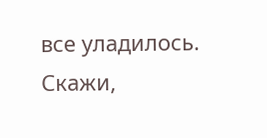все уладилось. Скажи,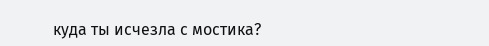куда ты исчезла с мостика?